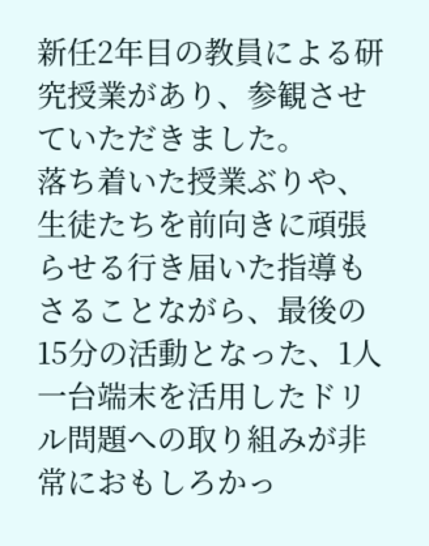新任2年目の教員による研究授業があり、参観させていただきました。
落ち着いた授業ぶりや、生徒たちを前向きに頑張らせる行き届いた指導もさることながら、最後の15分の活動となった、1人一台端末を活用したドリル問題への取り組みが非常におもしろかっ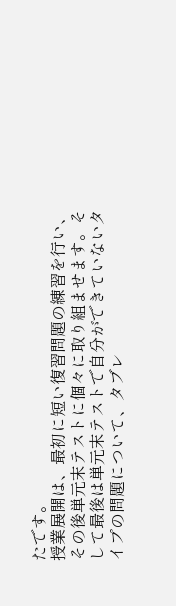たです。
授業展開は、最初に短い復習問題の練習を行い、その後単元末テストに個々に取り組ませます。そして最後は単元末テストで自分ができていないタイプの問題について、タブレ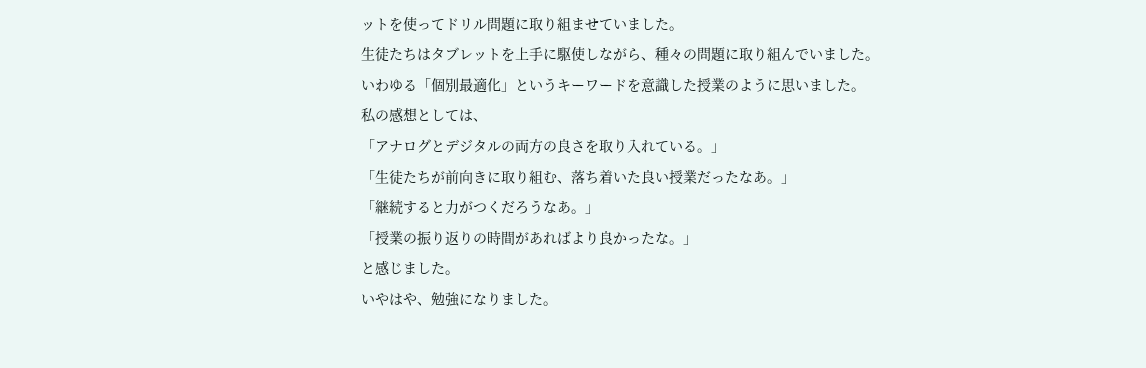ットを使ってドリル問題に取り組ませていました。
生徒たちはタブレットを上手に駆使しながら、種々の問題に取り組んでいました。
いわゆる「個別最適化」というキーワードを意識した授業のように思いました。
私の感想としては、
「アナログとデジタルの両方の良さを取り入れている。」
「生徒たちが前向きに取り組む、落ち着いた良い授業だったなあ。」
「継続すると力がつくだろうなあ。」
「授業の振り返りの時間があればより良かったな。」
と感じました。
いやはや、勉強になりました。